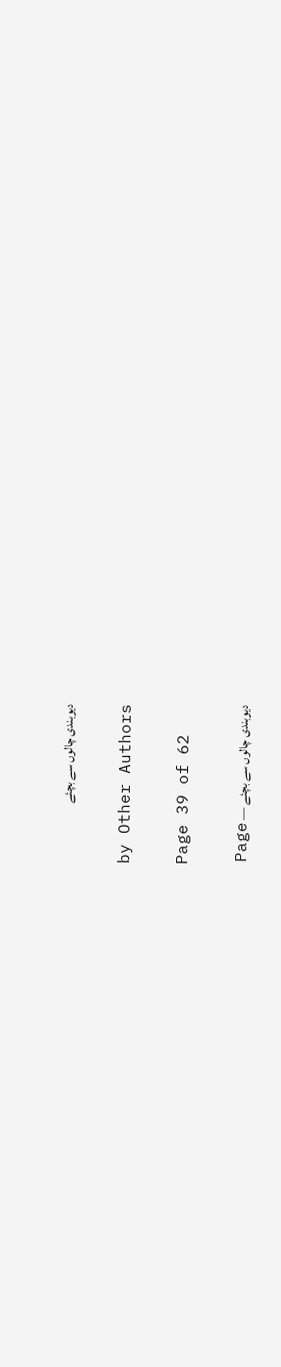دیوبندی چالوں سے بچئے

by Other Authors

Page 39 of 62

دیوبندی چالوں سے بچئے — Page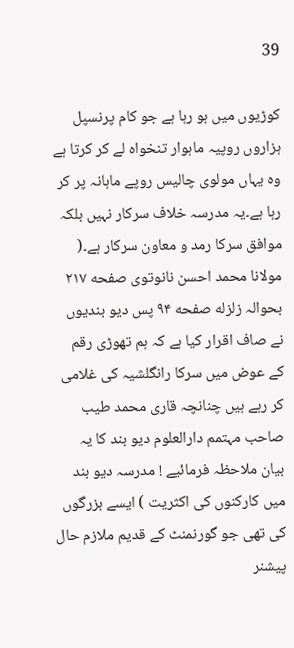39

کوڑیوں میں ہو رہا ہے جو کام پرنسپل ہزاروں روپیہ ماہوار تنخواہ لے کر کرتا ہے وہ یہاں مولوی چالیس روپے ماہانہ پر کر رہا ہے۔یہ مدرسہ خلاف سرکار نہیں بلکہ موافق سرکا رمد و معاون سرکار ہے۔( مولانا محمد احسن نانوتوی صفحه ۲۱۷ بحوالہ زلزله صفحه ۹۴ پس دیو بندیوں نے صاف اقرار کیا ہے کہ ہم تھوڑی رقم کے عوض میں سرکا رانگلشیہ کی غلامی کر رہے ہیں چنانچہ قاری محمد طیب صاحب مہتمم دارالعلوم دیو بند کا یہ بیان ملاحظہ فرمائیے ! مدرسہ دیو بند میں کارکنوں کی اکثریت ) ایسے بزرگوں کی تھی جو گورنمنٹ کے قدیم ملازم حال پیشنر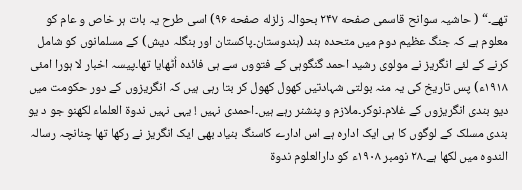تھے۔“ ( حاشیہ سوانح قاسمی صفحه ۲۴۷ بحوالہ زلزله صفحه ۹۶) اسی طرح یہ بات ہر خاص و عام کو معلوم ہے کہ جنگ عظیم دوم میں متحدہ ہند (ہندوستان۔پاکستان اور بنگلہ دیش) کے مسلمانوں کو شامل کرنے کے لئے انگریز نے مولوی رشید احمد گنگوہی کے فتووں سے ہی فائدہ اُٹھایا تھا۔پیسہ اخبار لا ہورا امئی ۱۹۱۸ء) پس تاریخ کی یہ منہ بولتی شہادتیں کھول کھول کر بتا رہی ہیں کہ انگریزوں کے دور حکومت میں دیو بندی انگریزوں کے غلام۔نوکر۔ملازم و پنشنر رہے ہیں۔احمدی نہیں ! یہی نہیں ندوۃ العلماء لکھنو جو د یو بندی مسلک کے لوگوں کا ہی ایک ادارہ ہے اس ادارے کاسنگ بنیاد بھی ایک انگریز نے رکھا تھا چنانچہ رسالہ الندوہ میں لکھا ہے۔۲۸ نومبر ۱۹۰۸ء کو دارالعلوم ندوۃ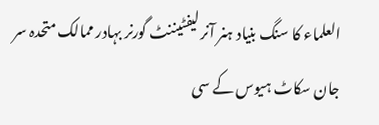العلماء کا سنگ بنیاد ہنر آنر لیفٹیننٹ گورنر بہادر ممالک متحدہ سر جان سکاٹ ہیوس کے سی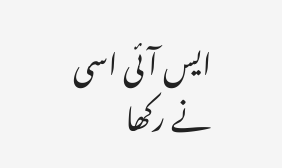ایس آئی اسی نے رکھا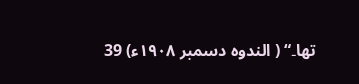تھا۔“ ( الندوہ دسمبر ۱۹۰۸ء) 39